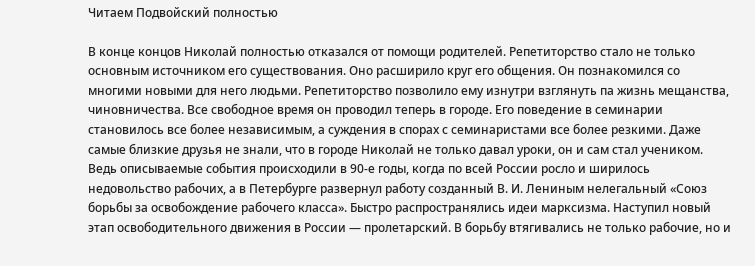Читаем Подвойский полностью

В конце концов Николай полностью отказался от помощи родителей. Репетиторство стало не только основным источником его существования. Оно расширило круг его общения. Он познакомился со многими новыми для него людьми. Репетиторство позволило ему изнутри взглянуть па жизнь мещанства, чиновничества. Все свободное время он проводил теперь в городе. Его поведение в семинарии становилось все более независимым, а суждения в спорах с семинаристами все более резкими. Даже самые близкие друзья не знали, что в городе Николай не только давал уроки, он и сам стал учеником. Ведь описываемые события происходили в 90-е годы, когда по всей России росло и ширилось недовольство рабочих, а в Петербурге развернул работу созданный В. И. Лениным нелегальный «Союз борьбы за освобождение рабочего класса». Быстро распространялись идеи марксизма. Наступил новый этап освободительного движения в России — пролетарский. В борьбу втягивались не только рабочие, но и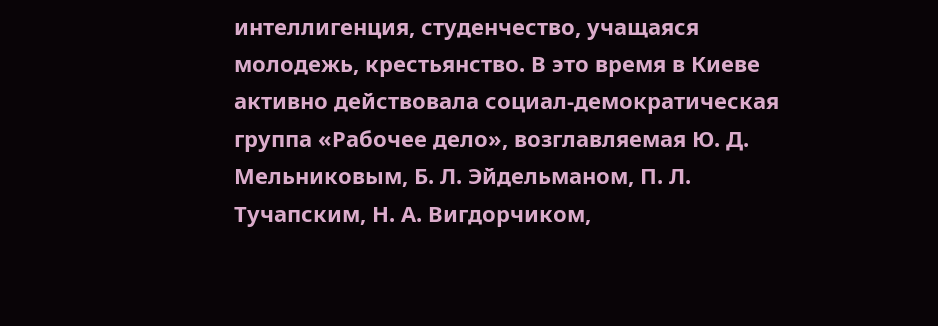интеллигенция, студенчество, учащаяся молодежь, крестьянство. В это время в Киеве активно действовала социал-демократическая группа «Рабочее дело», возглавляемая Ю. Д. Мельниковым, Б. Л. Эйдельманом, П. Л. Тучапским, Н. А. Вигдорчиком,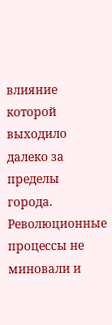влияние которой выходило далеко за пределы города. Революционные процессы не миновали и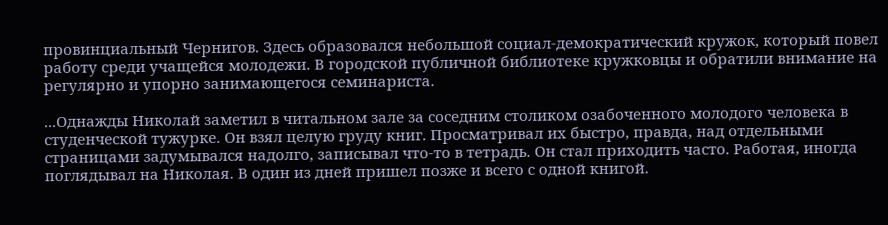провинциальный Чернигов. Здесь образовался небольшой социал-демократический кружок, который повел работу среди учащейся молодежи. В городской публичной библиотеке кружковцы и обратили внимание на регулярно и упорно занимающегося семинариста.

...Однажды Николай заметил в читальном зале за соседним столиком озабоченного молодого человека в студенческой тужурке. Он взял целую груду книг. Просматривал их быстро, правда, над отдельными страницами задумывался надолго, записывал что-то в тетрадь. Он стал приходить часто. Работая, иногда поглядывал на Николая. В один из дней пришел позже и всего с одной книгой.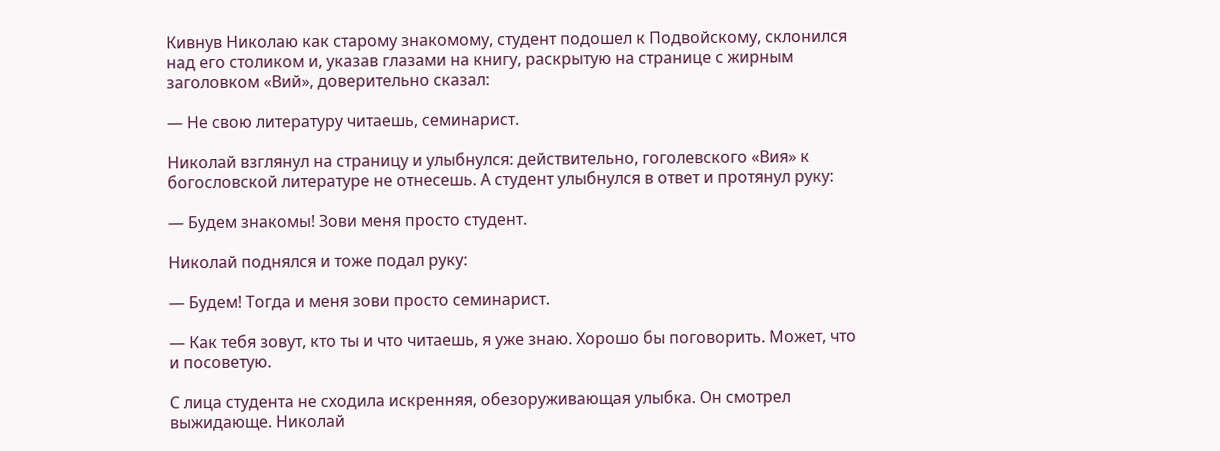Кивнув Николаю как старому знакомому, студент подошел к Подвойскому, склонился над его столиком и, указав глазами на книгу, раскрытую на странице с жирным заголовком «Вий», доверительно сказал:

— Не свою литературу читаешь, семинарист.

Николай взглянул на страницу и улыбнулся: действительно, гоголевского «Вия» к богословской литературе не отнесешь. А студент улыбнулся в ответ и протянул руку:

— Будем знакомы! Зови меня просто студент.

Николай поднялся и тоже подал руку:

— Будем! Тогда и меня зови просто семинарист.

— Как тебя зовут, кто ты и что читаешь, я уже знаю. Хорошо бы поговорить. Может, что и посоветую.

С лица студента не сходила искренняя, обезоруживающая улыбка. Он смотрел выжидающе. Николай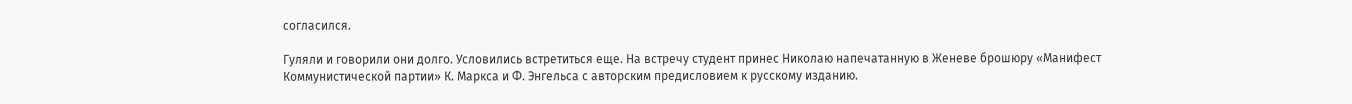согласился.

Гуляли и говорили они долго. Условились встретиться еще. На встречу студент принес Николаю напечатанную в Женеве брошюру «Манифест Коммунистической партии» К. Маркса и Ф. Энгельса с авторским предисловием к русскому изданию.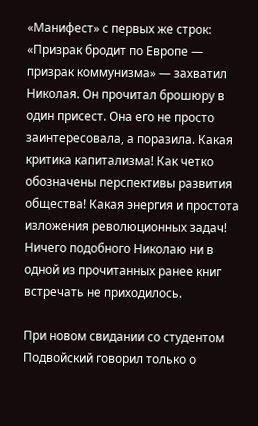«Манифест» с первых же строк: «Призрак бродит по Европе — призрак коммунизма» — захватил Николая. Он прочитал брошюру в один присест. Она его не просто заинтересовала, а поразила. Какая критика капитализма! Как четко обозначены перспективы развития общества! Какая энергия и простота изложения революционных задач! Ничего подобного Николаю ни в одной из прочитанных ранее книг встречать не приходилось.

При новом свидании со студентом Подвойский говорил только о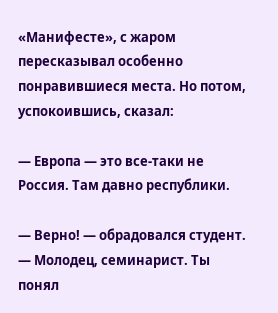«Манифесте», с жаром пересказывал особенно понравившиеся места. Но потом, успокоившись, сказал:

— Европа — это все-таки не Россия. Там давно республики.

— Верно! — обрадовался студент. — Молодец, семинарист. Ты понял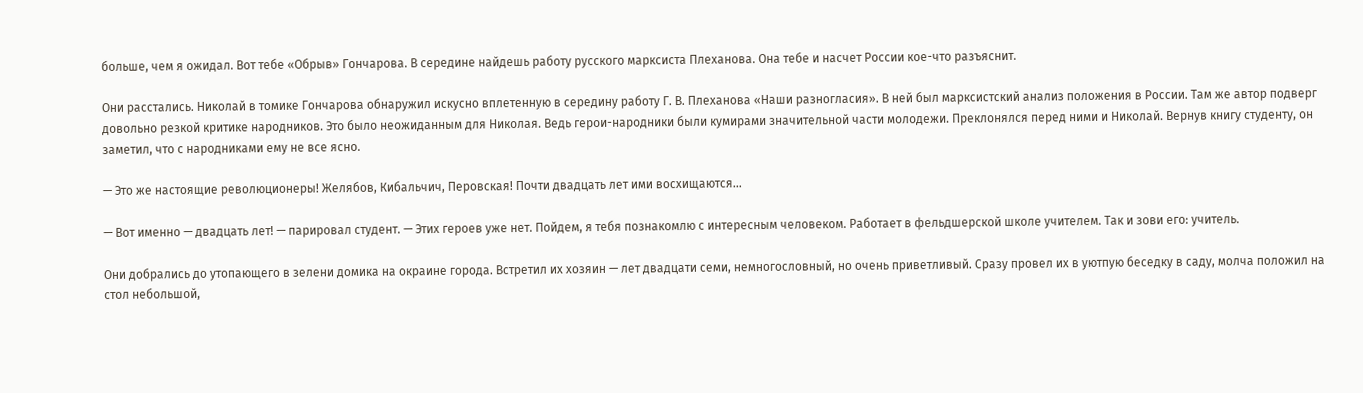больше, чем я ожидал. Вот тебе «Обрыв» Гончарова. В середине найдешь работу русского марксиста Плеханова. Она тебе и насчет России кое-что разъяснит.

Они расстались. Николай в томике Гончарова обнаружил искусно вплетенную в середину работу Г. В. Плеханова «Наши разногласия». В ней был марксистский анализ положения в России. Там же автор подверг довольно резкой критике народников. Это было неожиданным для Николая. Ведь герои-народники были кумирами значительной части молодежи. Преклонялся перед ними и Николай. Вернув книгу студенту, он заметил, что с народниками ему не все ясно.

— Это же настоящие революционеры! Желябов, Кибальчич, Перовская! Почти двадцать лет ими восхищаются...

— Вот именно — двадцать лет! — парировал студент. — Этих героев уже нет. Пойдем, я тебя познакомлю с интересным человеком. Работает в фельдшерской школе учителем. Так и зови его: учитель.

Они добрались до утопающего в зелени домика на окраине города. Встретил их хозяин — лет двадцати семи, немногословный, но очень приветливый. Сразу провел их в уютпую беседку в саду, молча положил на стол небольшой,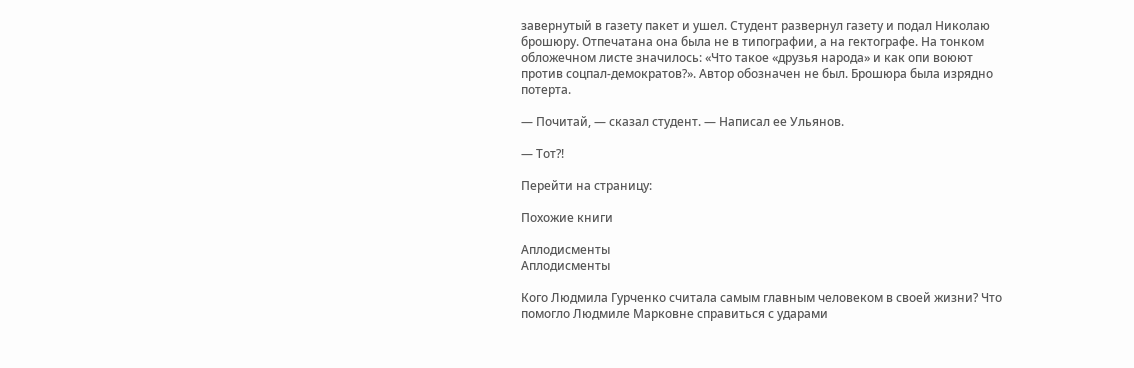завернутый в газету пакет и ушел. Студент развернул газету и подал Николаю брошюру. Отпечатана она была не в типографии, а на гектографе. На тонком обложечном листе значилось: «Что такое «друзья народа» и как опи воюют против соцпал-демократов?». Автор обозначен не был. Брошюра была изрядно потерта.

— Почитай, — сказал студент. — Написал ее Ульянов.

— Тот?!

Перейти на страницу:

Похожие книги

Аплодисменты
Аплодисменты

Кого Людмила Гурченко считала самым главным человеком в своей жизни? Что помогло Людмиле Марковне справиться с ударами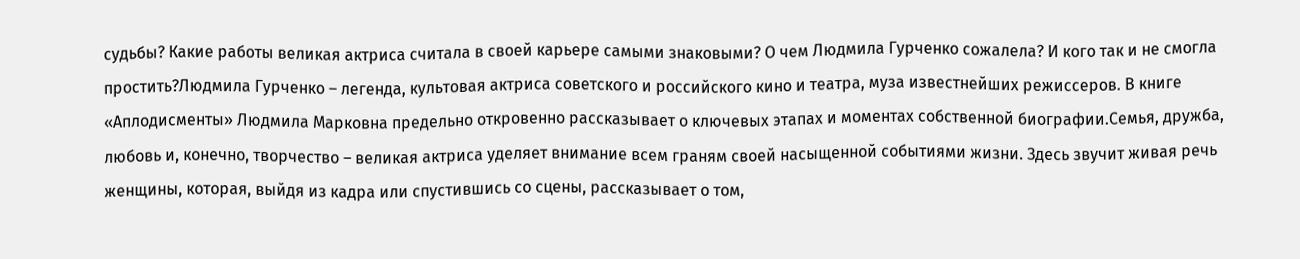судьбы? Какие работы великая актриса считала в своей карьере самыми знаковыми? О чем Людмила Гурченко сожалела? И кого так и не смогла простить?Людмила Гурченко – легенда, культовая актриса советского и российского кино и театра, муза известнейших режиссеров. В книге «Аплодисменты» Людмила Марковна предельно откровенно рассказывает о ключевых этапах и моментах собственной биографии.Семья, дружба, любовь и, конечно, творчество – великая актриса уделяет внимание всем граням своей насыщенной событиями жизни. Здесь звучит живая речь женщины, которая, выйдя из кадра или спустившись со сцены, рассказывает о том,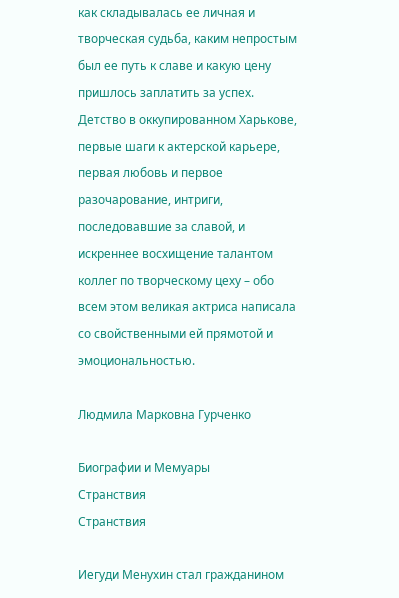как складывалась ее личная и творческая судьба, каким непростым был ее путь к славе и какую цену пришлось заплатить за успех. Детство в оккупированном Харькове, первые шаги к актерской карьере, первая любовь и первое разочарование, интриги, последовавшие за славой, и искреннее восхищение талантом коллег по творческому цеху – обо всем этом великая актриса написала со свойственными ей прямотой и эмоциональностью.

Людмила Марковна Гурченко

Биографии и Мемуары
Странствия
Странствия

Иегуди Менухин стал гражданином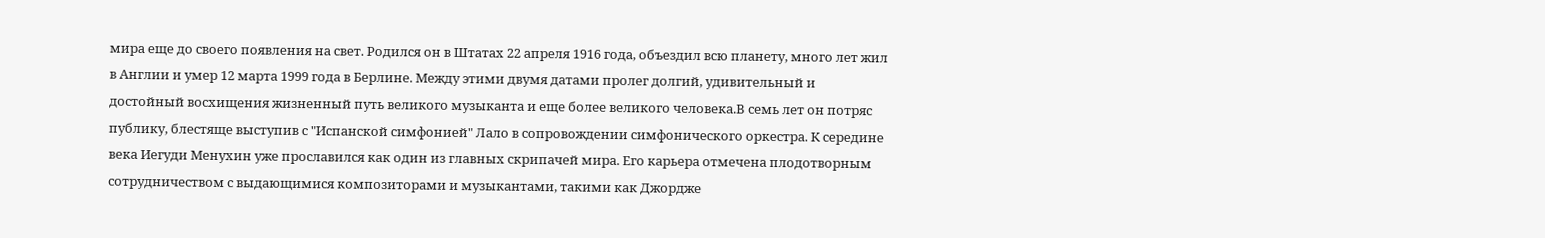мира еще до своего появления на свет. Родился он в Штатах 22 апреля 1916 года, объездил всю планету, много лет жил в Англии и умер 12 марта 1999 года в Берлине. Между этими двумя датами пролег долгий, удивительный и достойный восхищения жизненный путь великого музыканта и еще более великого человека.В семь лет он потряс публику, блестяще выступив с "Испанской симфонией" Лало в сопровождении симфонического оркестра. К середине века Иегуди Менухин уже прославился как один из главных скрипачей мира. Его карьера отмечена плодотворным сотрудничеством с выдающимися композиторами и музыкантами, такими как Джордже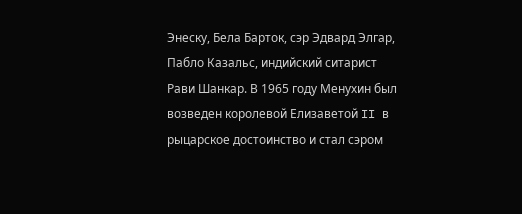Энеску, Бела Барток, сэр Эдвард Элгар, Пабло Казальс, индийский ситарист Рави Шанкар. В 1965 году Менухин был возведен королевой Елизаветой II в рыцарское достоинство и стал сэром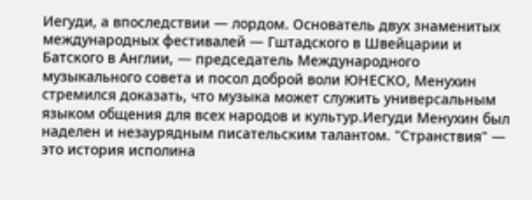Иегуди, а впоследствии — лордом. Основатель двух знаменитых международных фестивалей — Гштадского в Швейцарии и Батского в Англии, — председатель Международного музыкального совета и посол доброй воли ЮНЕСКО, Менухин стремился доказать, что музыка может служить универсальным языком общения для всех народов и культур.Иегуди Менухин был наделен и незаурядным писательским талантом. "Странствия" — это история исполина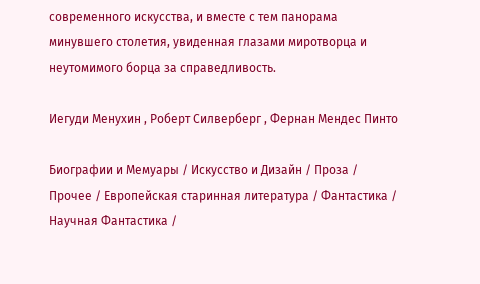современного искусства, и вместе с тем панорама минувшего столетия, увиденная глазами миротворца и неутомимого борца за справедливость.

Иегуди Менухин , Роберт Силверберг , Фернан Мендес Пинто

Биографии и Мемуары / Искусство и Дизайн / Проза / Прочее / Европейская старинная литература / Фантастика / Научная Фантастика /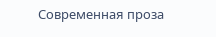Современная проза